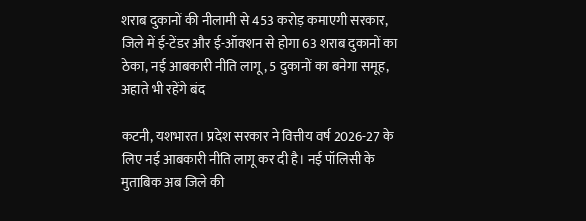शराब दुकानों की नीलामी से 453 करोड़ कमाएगी सरकार, जिले में ई-टेंडर और ई-ऑक्शन से होगा 63 शराब दुकानों का ठेका, नई आबकारी नीति लागू, 5 दुकानों का बनेगा समूह, अहाते भी रहेंगे बंद

कटनी, यशभारत। प्रदेश सरकार ने वित्तीय वर्ष 2026-27 के लिए नई आबकारी नीति लागू कर दी है। नई पॉलिसी के मुताबिक अब जिले की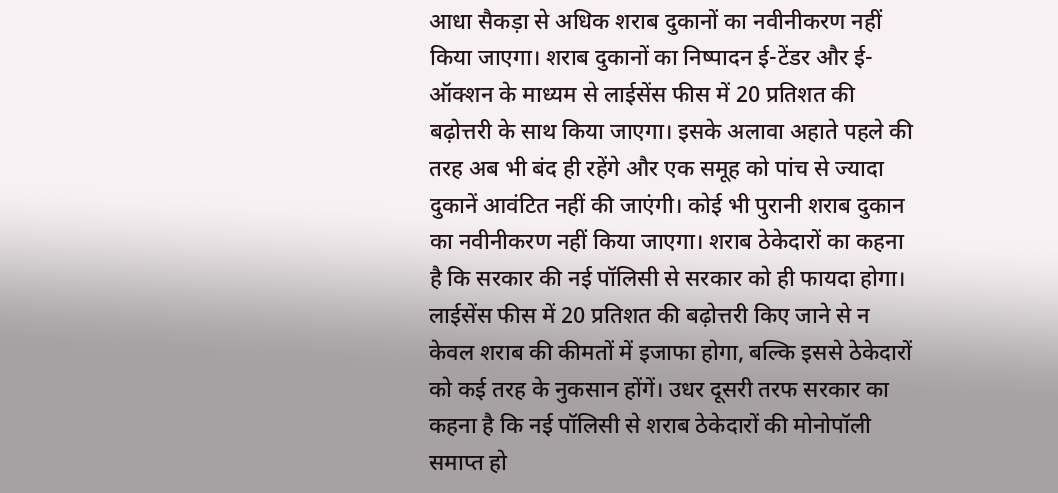आधा सैकड़ा से अधिक शराब दुकानों का नवीनीकरण नहीं किया जाएगा। शराब दुकानों का निष्पादन ई-टेंडर और ई-ऑक्शन के माध्यम से लाईसेंस फीस में 20 प्रतिशत की बढ़ोत्तरी के साथ किया जाएगा। इसके अलावा अहाते पहले की तरह अब भी बंद ही रहेंगे और एक समूह को पांच से ज्यादा दुकानें आवंटित नहीं की जाएंगी। कोई भी पुरानी शराब दुकान का नवीनीकरण नहीं किया जाएगा। शराब ठेकेदारों का कहना है कि सरकार की नई पॉलिसी से सरकार को ही फायदा होगा। लाईसेंस फीस में 20 प्रतिशत की बढ़ोत्तरी किए जाने से न केवल शराब की कीमतों में इजाफा होगा, बल्कि इससे ठेकेदारों को कई तरह के नुकसान होंगें। उधर दूसरी तरफ सरकार का कहना है कि नई पॉलिसी से शराब ठेकेदारों की मोनोपॉली समाप्त हो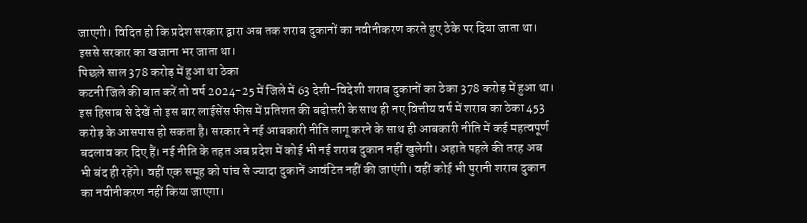जाएगी। विदित हो कि प्रदेश सरकार द्वारा अब तक शराब दुकानों का नवीनीकरण करते हुए ठेके पर दिया जाता था। इससे सरकार का खजाना भर जाता था।
पिछले साल 378 करोड़ में हुआ था ठेका
कटनी जिले की बात करें तो वर्ष 2024-25 में जिले में 63 देशी-विदेशी शराब दुकानों का ठेका 378 करोड़ में हुआ था। इस हिसाब से देखें तो इस बार लाईसेंस फीस में प्रतिशत की बढ़ोत्तरी के साथ ही नए वित्तीय वर्ष में शराब का ठेका 453 करोड़ के आसपास हो सकता है। सरकार ने नई आबकारी नीति लागू करने के साथ ही आबकारी नीति में कई महत्वपूर्ण बदलाव कर दिए हैं। नई नीति के तहत अब प्रदेश में कोई भी नई शराब दुकान नहीं खुलेगी। अहाते पहले की तरह अब भी बंद ही रहेंगे। वहीं एक समूह को पांच से ज्यादा दुकानें आवंटित नहीं की जाएंगी। वहीं कोई भी पुरानी शराब दुकान का नवीनीकरण नहीं किया जाएगा।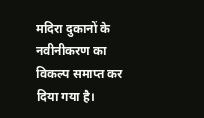मदिरा दुकानों के नवीनीकरण का विकल्प समाप्त कर दिया गया है।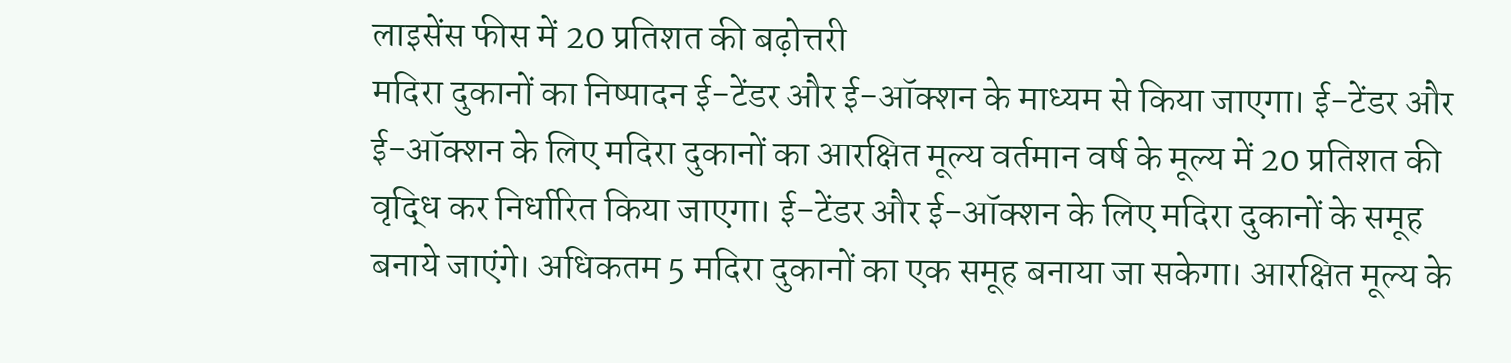लाइसेंस फीस में 20 प्रतिशत की बढ़ोत्तरी
मदिरा दुकानों का निष्पादन ई-टेंडर और ई-ऑक्शन के माध्यम से किया जाएगा। ई-टेंडर और ई-ऑक्शन के लिए मदिरा दुकानों का आरक्षित मूल्य वर्तमान वर्ष के मूल्य में 20 प्रतिशत की वृद्धि कर निर्धारित किया जाएगा। ई-टेंडर और ई-ऑक्शन के लिए मदिरा दुकानों के समूह बनाये जाएंगे। अधिकतम 5 मदिरा दुकानों का एक समूह बनाया जा सकेगा। आरक्षित मूल्य के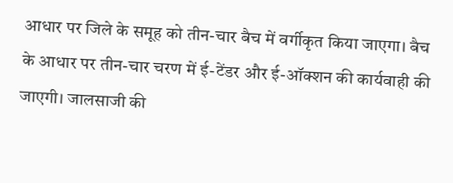आधार पर जिले के समूह को तीन-चार बैच में वर्गीकृत किया जाएगा। बैच के आधार पर तीन-चार चरण में ई-टेंडर और ई-ऑक्शन की कार्यवाही की जाएगी। जालसाजी की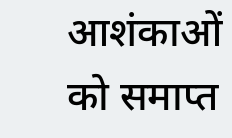आशंकाओं को समाप्त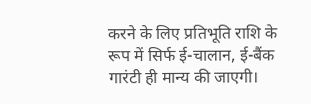करने के लिए प्रतिभूति राशि के रूप में सिर्फ ई-चालान, ई-बैंक गारंटी ही मान्य की जाएगी।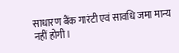साधारण बैंक गारंटी एवं सावधि जमा मान्य नहीं होगी।